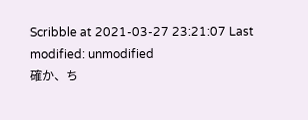Scribble at 2021-03-27 23:21:07 Last modified: unmodified
確か、ち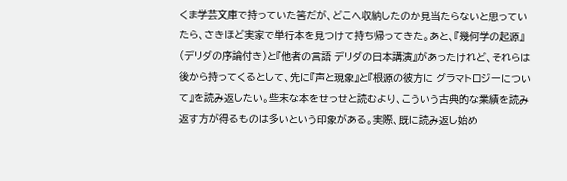くま学芸文庫で持っていた筈だが、どこへ収納したのか見当たらないと思っていたら、さきほど実家で単行本を見つけて持ち帰ってきた。あと、『幾何学の起源』(デリダの序論付き)と『他者の言語 デリダの日本講演』があったけれど、それらは後から持ってくるとして、先に『声と現象』と『根源の彼方に グラマトロジーについて』を読み返したい。些末な本をせっせと読むより、こういう古典的な業績を読み返す方が得るものは多いという印象がある。実際、既に読み返し始め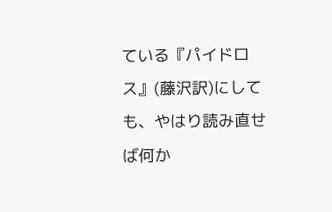ている『パイドロス』(藤沢訳)にしても、やはり読み直せば何か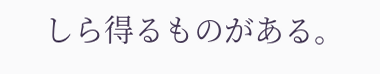しら得るものがある。